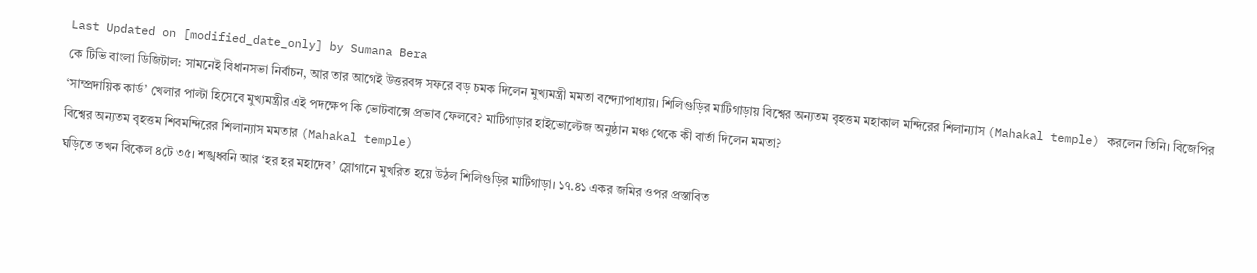Last Updated on [modified_date_only] by Sumana Bera
কে টিভি বাংলা ডিজিটাল: সামনেই বিধানসভা নির্বাচন, আর তার আগেই উত্তরবঙ্গ সফরে বড় চমক দিলেন মুখ্যমন্ত্রী মমতা বন্দ্যোপাধ্যায়। শিলিগুড়ির মাটিগাড়ায় বিশ্বের অন্যতম বৃহত্তম মহাকাল মন্দিরের শিলান্যাস (Mahakal temple) করলেন তিনি। বিজেপির ‘সাম্প্রদায়িক কার্ড’ খেলার পাল্টা হিসেবে মুখ্যমন্ত্রীর এই পদক্ষেপ কি ভোটবাক্সে প্রভাব ফেলবে? মাটিগাড়ার হাইভোল্টেজ অনুষ্ঠান মঞ্চ থেকে কী বার্তা দিলেন মমতা?
বিশ্বের অন্যতম বৃহত্তম শিবমন্দিরের শিলান্যাস মমতার (Mahakal temple)
ঘড়িতে তখন বিকেল ৪টে ৩৫। শঙ্খধ্বনি আর ‘হর হর মহাদেব’ স্লোগানে মুখরিত হয়ে উঠল শিলিগুড়ির মাটিগাড়া। ১৭.৪১ একর জমির ওপর প্রস্তাবিত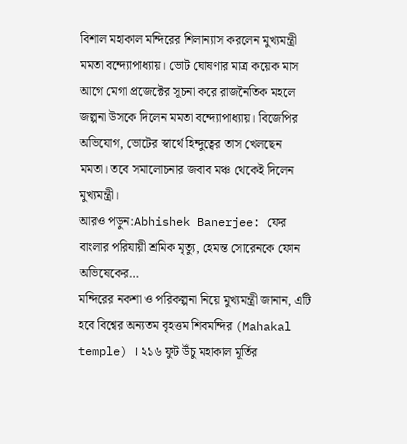বিশাল মহাকাল মন্দিরের শিলান্যাস করলেন মুখ্যমন্ত্রী মমতা বন্দ্যোপাধ্যায়। ভোট ঘোষণার মাত্র কয়েক মাস আগে মেগা প্রজেক্টের সূচনা করে রাজনৈতিক মহলে জল্পনা উসকে দিলেন মমতা বন্দ্যোপাধ্যায়। বিজেপির অভিযোগ, ভোটের স্বার্থে হিন্দুত্বের তাস খেলছেন মমতা। তবে সমালোচনার জবাব মঞ্চ থেকেই দিলেন মুখ্যমন্ত্রী।
আরও পড়ুন:Abhishek Banerjee: ফের বাংলার পরিযায়ী শ্রমিক মৃত্যু, হেমন্ত সোরেনকে ফোন অভিষেকের…
মন্দিরের নকশা ও পরিকল্পনা নিয়ে মুখ্যমন্ত্রী জানান, এটি হবে বিশ্বের অন্যতম বৃহত্তম শিবমন্দির (Mahakal temple) । ২১৬ ফুট উঁচু মহাকাল মূর্তির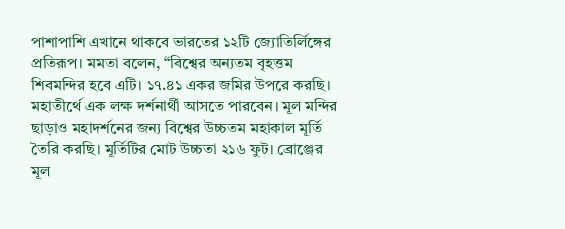পাশাপাশি এখানে থাকবে ভারতের ১২টি জ্যোতির্লিঙ্গের প্রতিরূপ। মমতা বলেন, “বিশ্বের অন্যতম বৃহত্তম শিবমন্দির হবে এটি। ১৭.৪১ একর জমির উপরে করছি। মহাতীর্থে এক লক্ষ দর্শনার্থী আসতে পারবেন। মূল মন্দির ছাড়াও মহাদর্শনের জন্য বিশ্বের উচ্চতম মহাকাল মূর্তি তৈরি করছি। মূর্তিটির মোট উচ্চতা ২১৬ ফুট। ব্রোঞ্জের মূল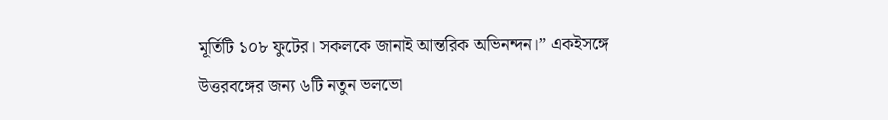মূর্তিটি ১০৮ ফুটের। সকলকে জানাই আন্তরিক অভিনন্দন।” একইসঙ্গে উত্তরবঙ্গের জন্য ৬টি নতুন ভলভো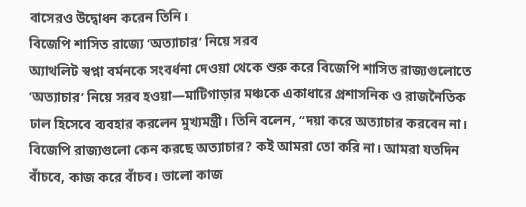বাসেরও উদ্বোধন করেন তিনি।
বিজেপি শাসিত রাজ্যে ‘অত্যাচার’ নিয়ে সরব
অ্যাথলিট স্বপ্না বর্মনকে সংবর্ধনা দেওয়া থেকে শুরু করে বিজেপি শাসিত রাজ্যগুলোতে ‘অত্যাচার’ নিয়ে সরব হওয়া—মাটিগাড়ার মঞ্চকে একাধারে প্রশাসনিক ও রাজনৈতিক ঢাল হিসেবে ব্যবহার করলেন মুখ্যমন্ত্রী। তিনি বলেন, “দয়া করে অত্যাচার করবেন না। বিজেপি রাজ্যগুলো কেন করছে অত্যাচার? কই আমরা তো করি না। আমরা যতদিন বাঁচবে, কাজ করে বাঁচব। ভালো কাজ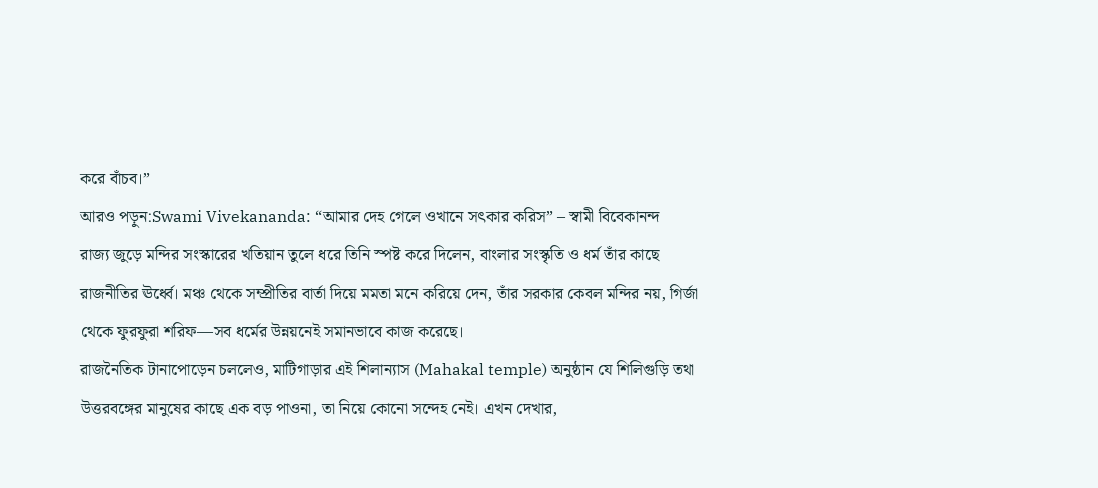করে বাঁচব।”
আরও পড়ুন:Swami Vivekananda: “আমার দেহ গেলে ওখানে সৎকার করিস” – স্বামী বিবেকানন্দ
রাজ্য জুড়ে মন্দির সংস্কারের খতিয়ান তুলে ধরে তিনি স্পষ্ট করে দিলেন, বাংলার সংস্কৃতি ও ধর্ম তাঁর কাছে রাজনীতির ঊর্ধ্বে। মঞ্চ থেকে সম্প্রীতির বার্তা দিয়ে মমতা মনে করিয়ে দেন, তাঁর সরকার কেবল মন্দির নয়, গির্জা থেকে ফুরফুরা শরিফ—সব ধর্মের উন্নয়নেই সমানভাবে কাজ করেছে।
রাজনৈতিক টানাপোড়েন চললেও, মাটিগাড়ার এই শিলান্যাস (Mahakal temple) অনুষ্ঠান যে শিলিগুড়ি তথা উত্তরবঙ্গের মানুষের কাছে এক বড় পাওনা, তা নিয়ে কোনো সন্দেহ নেই। এখন দেখার,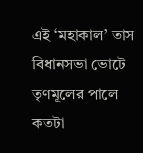এই ‘মহাকাল’ তাস বিধানসভা ভোটে তৃণমূলের পালে কতটা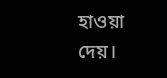হাওয়া দেয়।